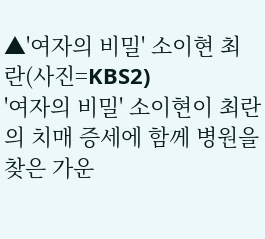▲'여자의 비밀' 소이현 최란(사진=KBS2)
'여자의 비밀' 소이현이 최란의 치매 증세에 함께 병원을 찾은 가운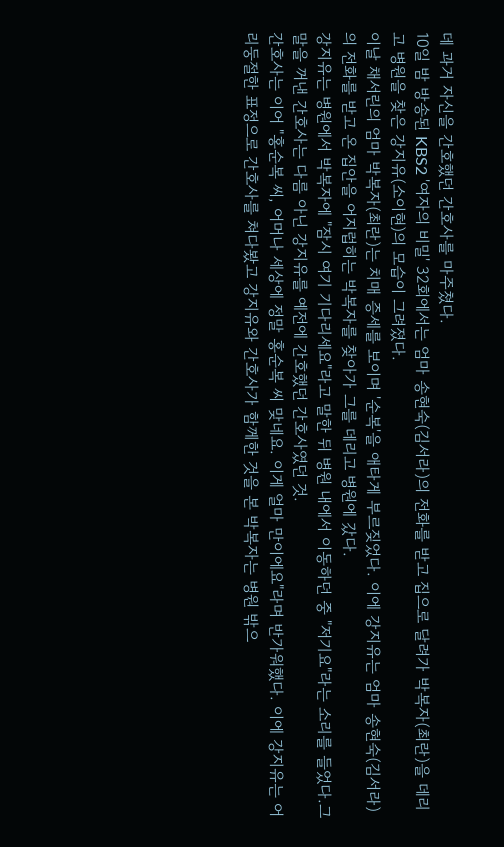데 과거 자신을 간호했던 간호사를 마주쳤다.
10일 밤 방송된 KBS2 '여자의 비밀' 32회에서는 엄마 송현숙(김서라)의 전화를 받고 집으로 달려가 박복자(최란)을 데리고 병원을 찾은 강지유(소이현)의 모습이 그려졌다.
이날 채서린의 엄마 박복자(최란)는 치매 증세를 보이며 '순복'을 애타게 부르짖었다. 이에 강지유는 엄마 송현숙(김서라)의 전화를 받고 온 집안을 어지럽히는 박복자를 찾아가 그를 데리고 병원에 갔다.
강지유는 병원에서 박복자에 "잠시 여기 기다리세요"라고 말한 뒤 병원 내에서 이동하던 중 "저기요"라는 소리를 들었다.그 말을 꺼낸 간호사는 다름 아닌 강지유를 예전에 간호했던 간호사였던 것.
간호사는 이어 "홍순복 씨, 어머나 세상에 정말 홍순복 씨 맞네요. 이게 얼마 만이에요"라며 반가워했다. 이에 강지유는 어리둥절한 표정으로 간호사를 쳐다봤고 강지유와 간호사가 함께한 것을 본 박복자는 병원 밖으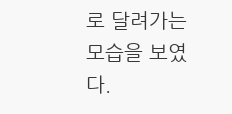로 달려가는 모습을 보였다.